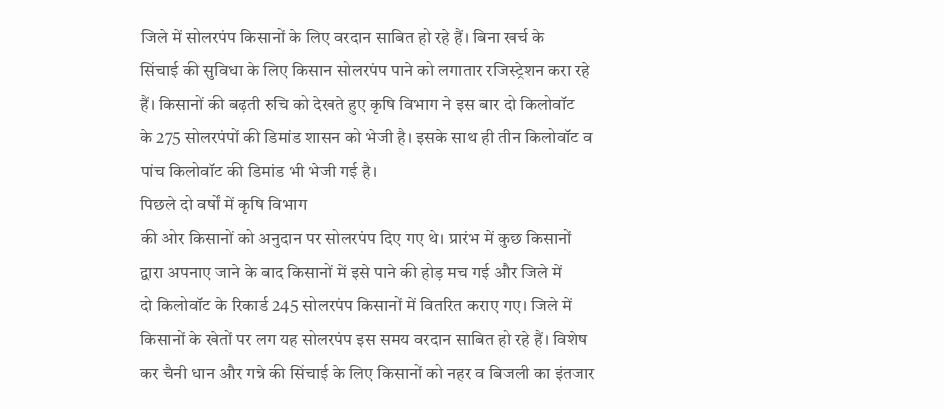जिले में सोलरपंप किसानों के लिए वरदान साबित हो रहे हैं। बिना खर्च के
सिंचाई की सुविधा के लिए किसान सोलरपंप पाने को लगातार रजिस्ट्रेशन करा रहे
हैं। किसानों की बढ़ती रुचि को देखते हुए कृषि विभाग ने इस बार दो किलोवॉट
के 275 सोलरपंपों की डिमांड शासन को भेजी है। इसके साथ ही तीन किलोवॉट व
पांच किलोवॉट की डिमांड भी भेजी गई है।
पिछले दो वर्षों में कृषि विभाग
की ओर किसानों को अनुदान पर सोलरपंप दिए गए थे। प्रारंभ में कुछ किसानों
द्वारा अपनाए जाने के बाद किसानों में इसे पाने की होड़ मच गई और जिले में
दो किलोवॉट के रिकार्ड 245 सोलरपंप किसानों में वितरित कराए गए। जिले में
किसानों के खेतों पर लग यह सोलरपंप इस समय वरदान साबित हो रहे हैं। विशेष
कर चैनी धान और गन्ने की सिंचाई के लिए किसानों को नहर व बिजली का इंतजार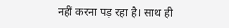नहीं करना पड़ रहा है। साथ ही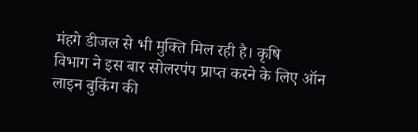मंहगे डीजल से भी मुक्ति मिल रही है। कृषि
विभाग ने इस बार सोलरपंप प्राप्त करने के लिए ऑन लाइन बुकिंग की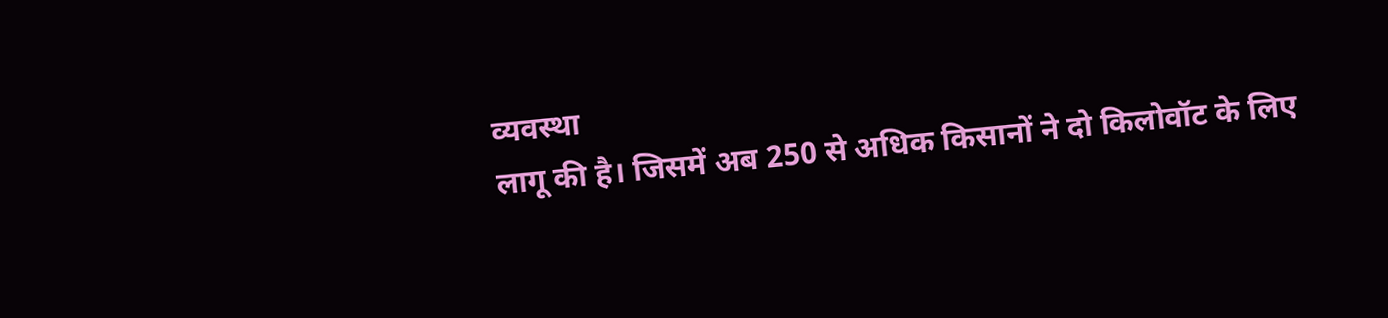व्यवस्था
लागू की है। जिसमें अब 250 से अधिक किसानों ने दो किलोवॉट के लिए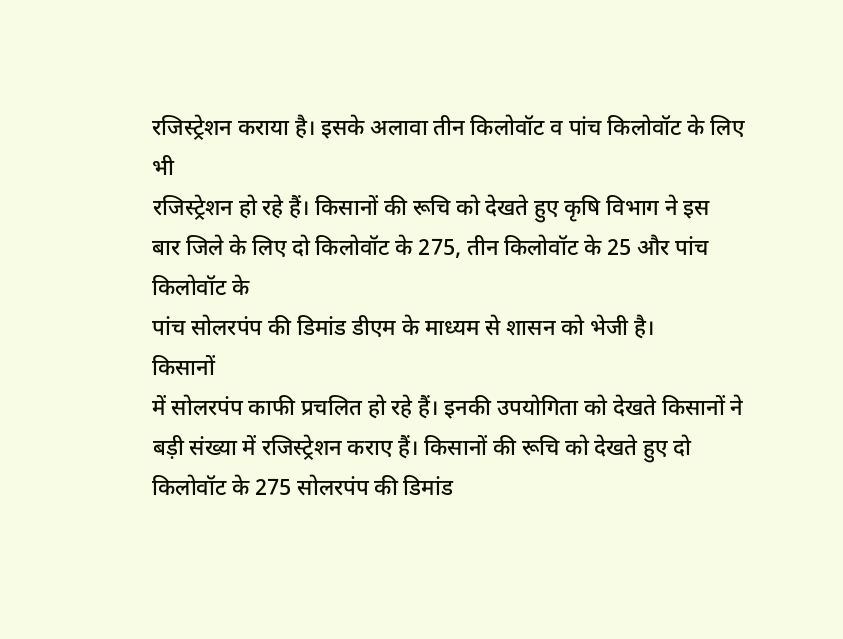रजिस्ट्रेशन कराया है। इसके अलावा तीन किलोवॉट व पांच किलोवॉट के लिए भी
रजिस्ट्रेशन हो रहे हैं। किसानों की रूचि को देखते हुए कृषि विभाग ने इस
बार जिले के लिए दो किलोवॉट के 275, तीन किलोवॉट के 25 और पांच किलोवॉट के
पांच सोलरपंप की डिमांड डीएम के माध्यम से शासन को भेजी है।
किसानों
में सोलरपंप काफी प्रचलित हो रहे हैं। इनकी उपयोगिता को देखते किसानों ने
बड़ी संख्या में रजिस्ट्रेशन कराए हैं। किसानों की रूचि को देखते हुए दो
किलोवॉट के 275 सोलरपंप की डिमांड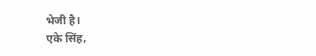भेजी है।
एके सिंह,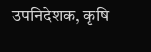उपनिदेशक, कृषि